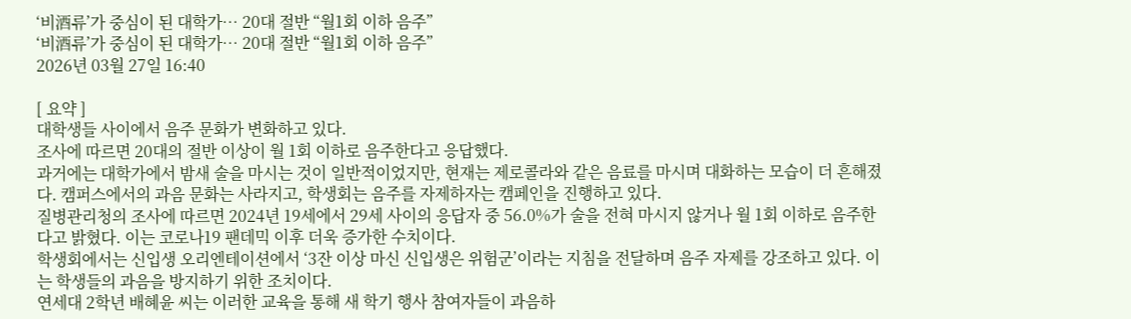‘비酒류’가 중심이 된 대학가… 20대 절반 “월1회 이하 음주”
‘비酒류’가 중심이 된 대학가… 20대 절반 “월1회 이하 음주”
2026년 03월 27일 16:40

[ 요약 ]
대학생들 사이에서 음주 문화가 변화하고 있다.
조사에 따르면 20대의 절반 이상이 월 1회 이하로 음주한다고 응답했다.
과거에는 대학가에서 밤새 술을 마시는 것이 일반적이었지만, 현재는 제로콜라와 같은 음료를 마시며 대화하는 모습이 더 흔해졌다. 캠퍼스에서의 과음 문화는 사라지고, 학생회는 음주를 자제하자는 캠페인을 진행하고 있다.
질병관리청의 조사에 따르면 2024년 19세에서 29세 사이의 응답자 중 56.0%가 술을 전혀 마시지 않거나 월 1회 이하로 음주한다고 밝혔다. 이는 코로나19 팬데믹 이후 더욱 증가한 수치이다.
학생회에서는 신입생 오리엔테이션에서 ‘3잔 이상 마신 신입생은 위험군’이라는 지침을 전달하며 음주 자제를 강조하고 있다. 이는 학생들의 과음을 방지하기 위한 조치이다.
연세대 2학년 배혜윤 씨는 이러한 교육을 통해 새 학기 행사 참여자들이 과음하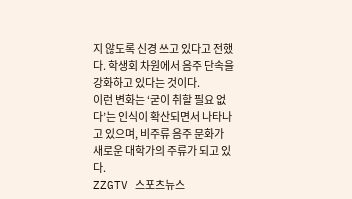지 않도록 신경 쓰고 있다고 전했다. 학생회 차원에서 음주 단속을 강화하고 있다는 것이다.
이런 변화는 ‘굳이 취할 필요 없다’는 인식이 확산되면서 나타나고 있으며, 비주류 음주 문화가 새로운 대학가의 주류가 되고 있다.
ZZGTV 스포츠뉴스